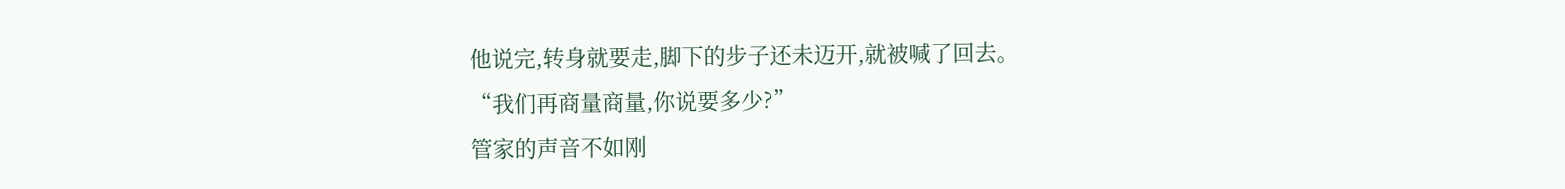他说完,转身就要走,脚下的步子还未迈开,就被喊了回去。
“我们再商量商量,你说要多少?”
管家的声音不如刚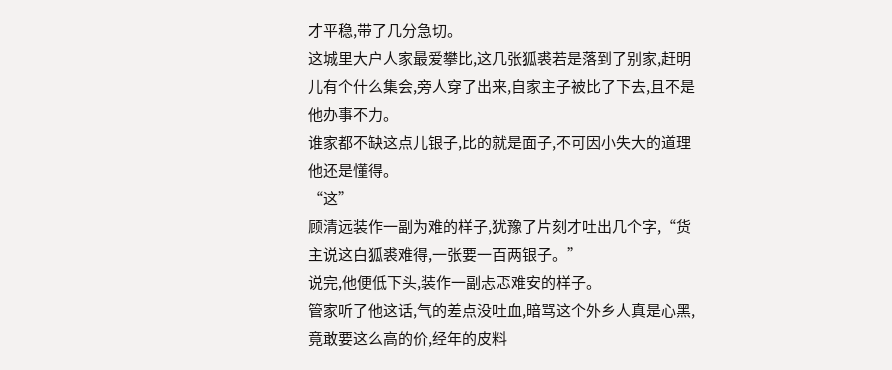才平稳,带了几分急切。
这城里大户人家最爱攀比,这几张狐裘若是落到了别家,赶明儿有个什么集会,旁人穿了出来,自家主子被比了下去,且不是他办事不力。
谁家都不缺这点儿银子,比的就是面子,不可因小失大的道理他还是懂得。
“这”
顾清远装作一副为难的样子,犹豫了片刻才吐出几个字,“货主说这白狐裘难得,一张要一百两银子。”
说完,他便低下头,装作一副忐忑难安的样子。
管家听了他这话,气的差点没吐血,暗骂这个外乡人真是心黑,竟敢要这么高的价,经年的皮料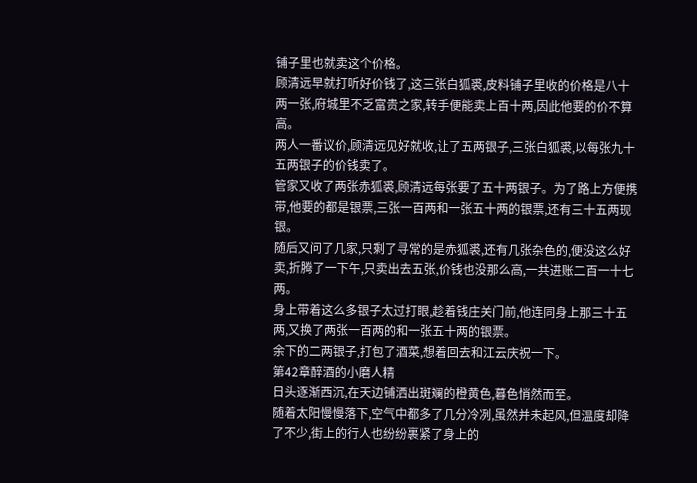铺子里也就卖这个价格。
顾清远早就打听好价钱了,这三张白狐裘,皮料铺子里收的价格是八十两一张,府城里不乏富贵之家,转手便能卖上百十两,因此他要的价不算高。
两人一番议价,顾清远见好就收,让了五两银子,三张白狐裘,以每张九十五两银子的价钱卖了。
管家又收了两张赤狐裘,顾清远每张要了五十两银子。为了路上方便携带,他要的都是银票,三张一百两和一张五十两的银票,还有三十五两现银。
随后又问了几家,只剩了寻常的是赤狐裘,还有几张杂色的,便没这么好卖,折腾了一下午,只卖出去五张,价钱也没那么高,一共进账二百一十七两。
身上带着这么多银子太过打眼,趁着钱庄关门前,他连同身上那三十五两,又换了两张一百两的和一张五十两的银票。
余下的二两银子,打包了酒菜,想着回去和江云庆祝一下。
第42章醉酒的小磨人精
日头逐渐西沉,在天边铺洒出斑斓的橙黄色,暮色悄然而至。
随着太阳慢慢落下,空气中都多了几分冷冽,虽然并未起风,但温度却降了不少,街上的行人也纷纷裹紧了身上的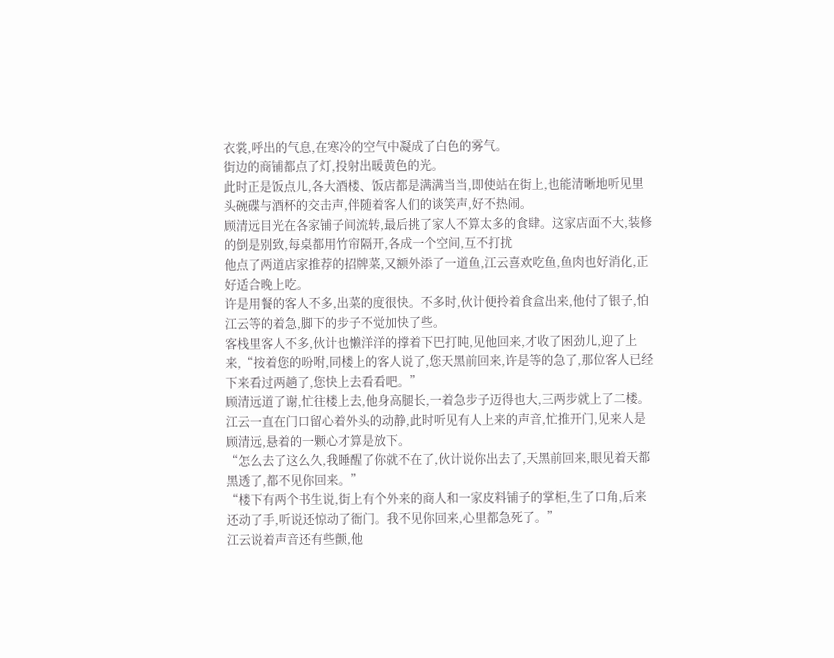衣裳,呼出的气息,在寒冷的空气中凝成了白色的雾气。
街边的商铺都点了灯,投射出暖黄色的光。
此时正是饭点儿,各大酒楼、饭店都是满满当当,即使站在街上,也能清晰地听见里头碗碟与酒杯的交击声,伴随着客人们的谈笑声,好不热闹。
顾清远目光在各家铺子间流转,最后挑了家人不算太多的食肆。这家店面不大,装修的倒是别致,每桌都用竹帘隔开,各成一个空间,互不打扰
他点了两道店家推荐的招牌菜,又额外添了一道鱼,江云喜欢吃鱼,鱼肉也好消化,正好适合晚上吃。
许是用餐的客人不多,出菜的度很快。不多时,伙计便拎着食盒出来,他付了银子,怕江云等的着急,脚下的步子不觉加快了些。
客栈里客人不多,伙计也懒洋洋的撑着下巴打盹,见他回来,才收了困劲儿,迎了上来,“按着您的吩咐,同楼上的客人说了,您天黑前回来,许是等的急了,那位客人已经下来看过两趟了,您快上去看看吧。”
顾清远道了谢,忙往楼上去,他身高腿长,一着急步子迈得也大,三两步就上了二楼。江云一直在门口留心着外头的动静,此时听见有人上来的声音,忙推开门,见来人是顾清远,悬着的一颗心才算是放下。
“怎么去了这么久,我睡醒了你就不在了,伙计说你出去了,天黑前回来,眼见着天都黑透了,都不见你回来。”
“楼下有两个书生说,街上有个外来的商人和一家皮料铺子的掌柜,生了口角,后来还动了手,听说还惊动了衙门。我不见你回来,心里都急死了。”
江云说着声音还有些颤,他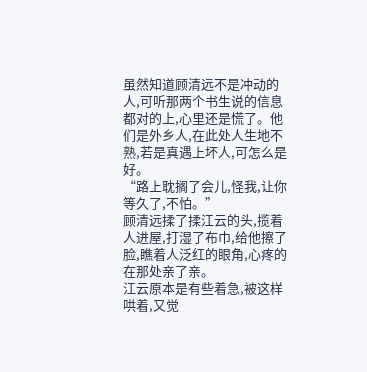虽然知道顾清远不是冲动的人,可听那两个书生说的信息都对的上,心里还是慌了。他们是外乡人,在此处人生地不熟,若是真遇上坏人,可怎么是好。
“路上耽搁了会儿,怪我,让你等久了,不怕。”
顾清远揉了揉江云的头,揽着人进屋,打湿了布巾,给他擦了脸,瞧着人泛红的眼角,心疼的在那处亲了亲。
江云原本是有些着急,被这样哄着,又觉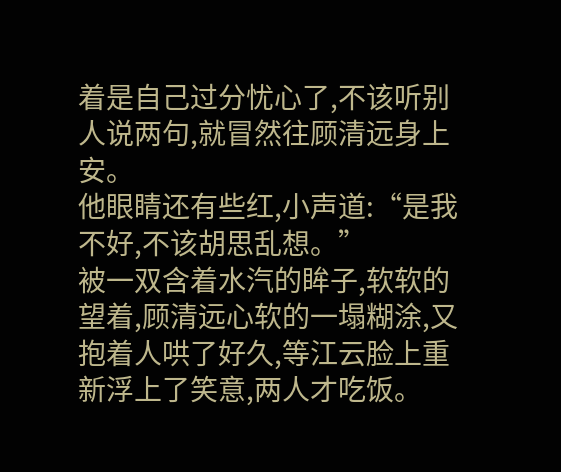着是自己过分忧心了,不该听别人说两句,就冒然往顾清远身上安。
他眼睛还有些红,小声道:“是我不好,不该胡思乱想。”
被一双含着水汽的眸子,软软的望着,顾清远心软的一塌糊涂,又抱着人哄了好久,等江云脸上重新浮上了笑意,两人才吃饭。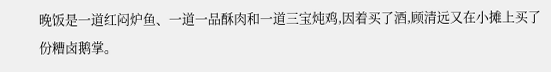晚饭是一道红闷炉鱼、一道一品酥肉和一道三宝炖鸡,因着买了酒,顾清远又在小摊上买了份糟卤鹅掌。